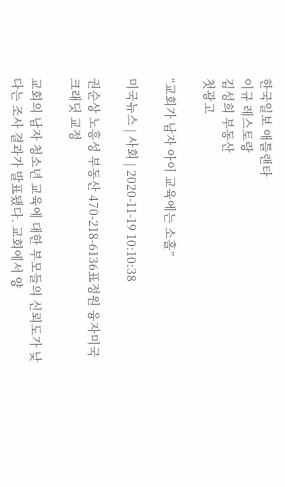한국일보 애틀랜타
이규 레스토랑
김성희 부동산
첫광고

“교회가 남자 아이 교육에는 소홀”

미국뉴스 | 사회 | 2020-11-19 10:10:38

권순상 노흥성 부동산 470-218-6136표정원 융자미국 크래딧 교정

교회의 남자 청소년 교육에 대한 부모들의 신뢰도가 낮다는 조사 결과가 발표됐다. 교회에서 양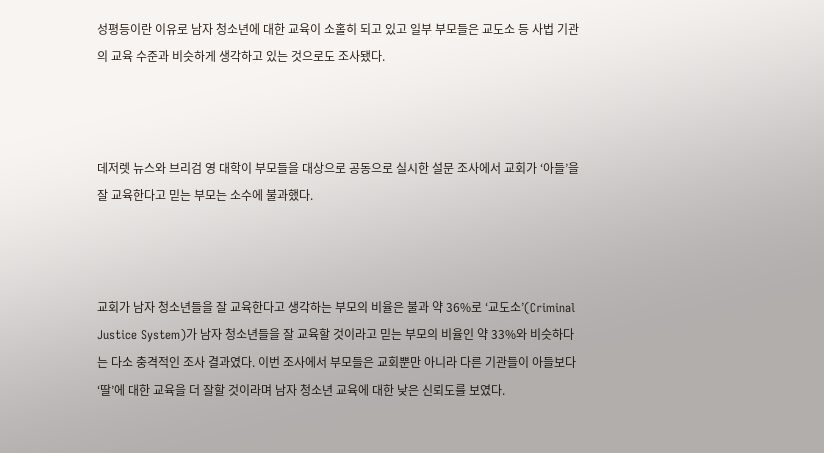성평등이란 이유로 남자 청소년에 대한 교육이 소홀히 되고 있고 일부 부모들은 교도소 등 사법 기관의 교육 수준과 비슷하게 생각하고 있는 것으로도 조사됐다.



데저렛 뉴스와 브리검 영 대학이 부모들을 대상으로 공동으로 실시한 설문 조사에서 교회가 ‘아들’을 잘 교육한다고 믿는 부모는 소수에 불과했다.



교회가 남자 청소년들을 잘 교육한다고 생각하는 부모의 비율은 불과 약 36%로 ‘교도소’(Criminal Justice System)가 남자 청소년들을 잘 교육할 것이라고 믿는 부모의 비율인 약 33%와 비슷하다는 다소 충격적인 조사 결과였다. 이번 조사에서 부모들은 교회뿐만 아니라 다른 기관들이 아들보다 ‘딸’에 대한 교육을 더 잘할 것이라며 남자 청소년 교육에 대한 낮은 신뢰도를 보였다.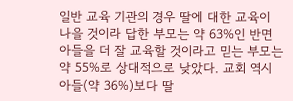일반 교육 기관의 경우 딸에 대한 교육이 나을 것이라 답한 부모는 약 63%인 반면 아들을 더 잘 교육할 것이라고 믿는 부모는 약 55%로 상대적으로 낮았다. 교회 역시 아들(약 36%)보다 딸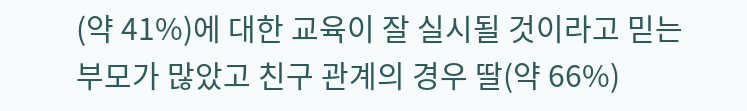(약 41%)에 대한 교육이 잘 실시될 것이라고 믿는 부모가 많았고 친구 관계의 경우 딸(약 66%)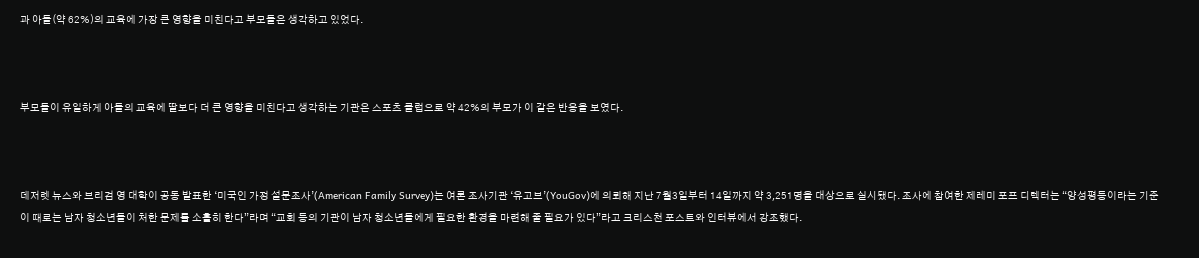과 아들(약 62%)의 교육에 가장 큰 영향을 미친다고 부모들은 생각하고 있었다.



부모들이 유일하게 아들의 교육에 딸보다 더 큰 영향을 미친다고 생각하는 기관은 스포츠 클럽으로 약 42%의 부모가 이 같은 반응을 보였다.



데저렛 뉴스와 브리검 영 대학이 공동 발표한 ‘미국인 가정 설문조사’(American Family Survey)는 여론 조사기관 ‘유고브’(YouGov)에 의뢰해 지난 7월3일부터 14일까지 약 3,251명을 대상으로 실시됐다. 조사에 참여한 제레미 포프 디렉터는 “양성평등이라는 기준이 때로는 남자 청소년들이 처한 문제를 소홀히 한다”라며 “교회 등의 기관이 남자 청소년들에게 필요한 환경을 마련해 줄 필요가 있다”라고 크리스천 포스트와 인터뷰에서 강조했다.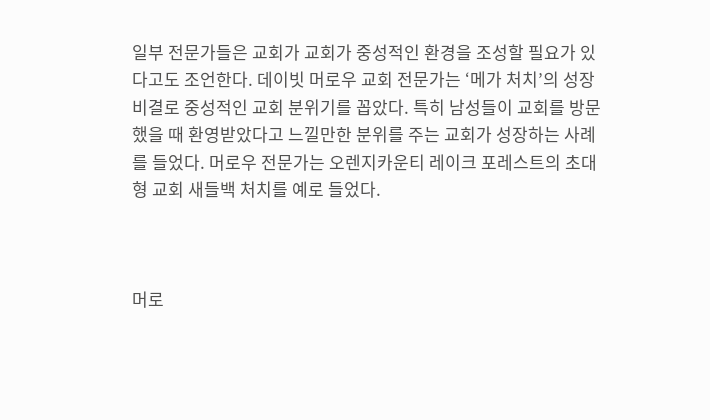일부 전문가들은 교회가 교회가 중성적인 환경을 조성할 필요가 있다고도 조언한다. 데이빗 머로우 교회 전문가는 ‘메가 처치’의 성장 비결로 중성적인 교회 분위기를 꼽았다. 특히 남성들이 교회를 방문했을 때 환영받았다고 느낄만한 분위를 주는 교회가 성장하는 사례를 들었다. 머로우 전문가는 오렌지카운티 레이크 포레스트의 초대형 교회 새들백 처치를 예로 들었다.



머로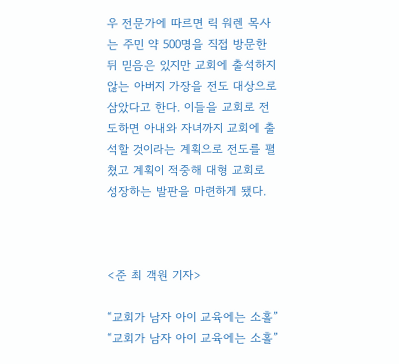우 전문가에 따르면 릭 워렌 목사는 주민 약 500명을 직접 방문한 뒤 믿음은 있지만 교회에 출석하지 않는 아버지 가장을 전도 대상으로 삼았다고 한다. 이들을 교회로 전도하면 아내와 자녀까지 교회에 출석할 것이라는 계획으로 전도를 펼쳤고 계획이 적중해 대형 교회로 성장하는 발판을 마련하게 됐다.



<준 최 객원 기자>

“교회가 남자 아이 교육에는 소홀”
“교회가 남자 아이 교육에는 소홀”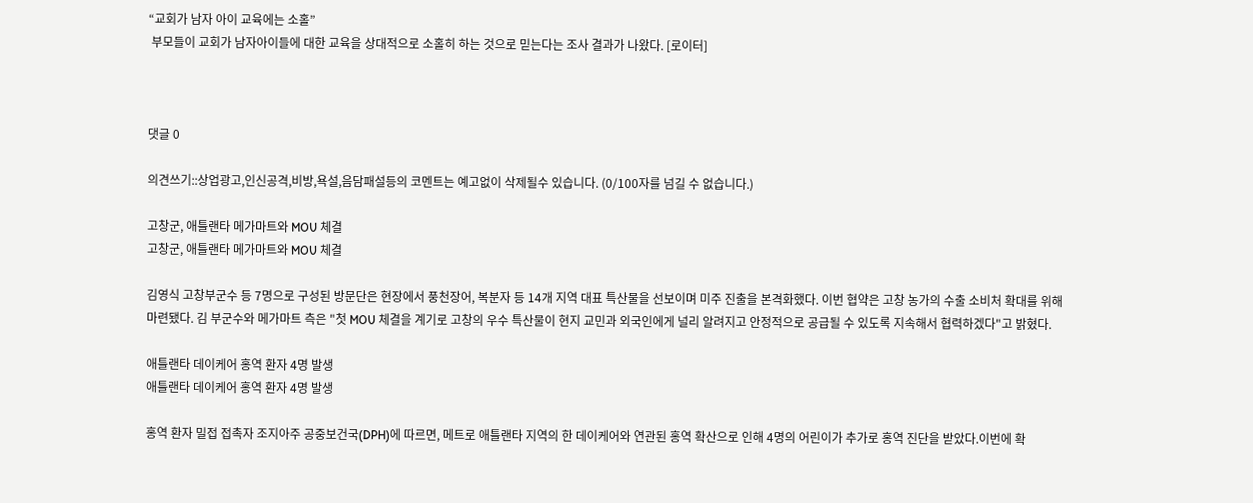“교회가 남자 아이 교육에는 소홀”
 부모들이 교회가 남자아이들에 대한 교육을 상대적으로 소홀히 하는 것으로 믿는다는 조사 결과가 나왔다. [로이터]



댓글 0

의견쓰기::상업광고,인신공격,비방,욕설,음담패설등의 코멘트는 예고없이 삭제될수 있습니다. (0/100자를 넘길 수 없습니다.)

고창군, 애틀랜타 메가마트와 MOU 체결
고창군, 애틀랜타 메가마트와 MOU 체결

김영식 고창부군수 등 7명으로 구성된 방문단은 현장에서 풍천장어, 복분자 등 14개 지역 대표 특산물을 선보이며 미주 진출을 본격화했다. 이번 협약은 고창 농가의 수출 소비처 확대를 위해 마련됐다. 김 부군수와 메가마트 측은 "첫 MOU 체결을 계기로 고창의 우수 특산물이 현지 교민과 외국인에게 널리 알려지고 안정적으로 공급될 수 있도록 지속해서 협력하겠다"고 밝혔다.

애틀랜타 데이케어 홍역 환자 4명 발생
애틀랜타 데이케어 홍역 환자 4명 발생

홍역 환자 밀접 접촉자 조지아주 공중보건국(DPH)에 따르면, 메트로 애틀랜타 지역의 한 데이케어와 연관된 홍역 확산으로 인해 4명의 어린이가 추가로 홍역 진단을 받았다.이번에 확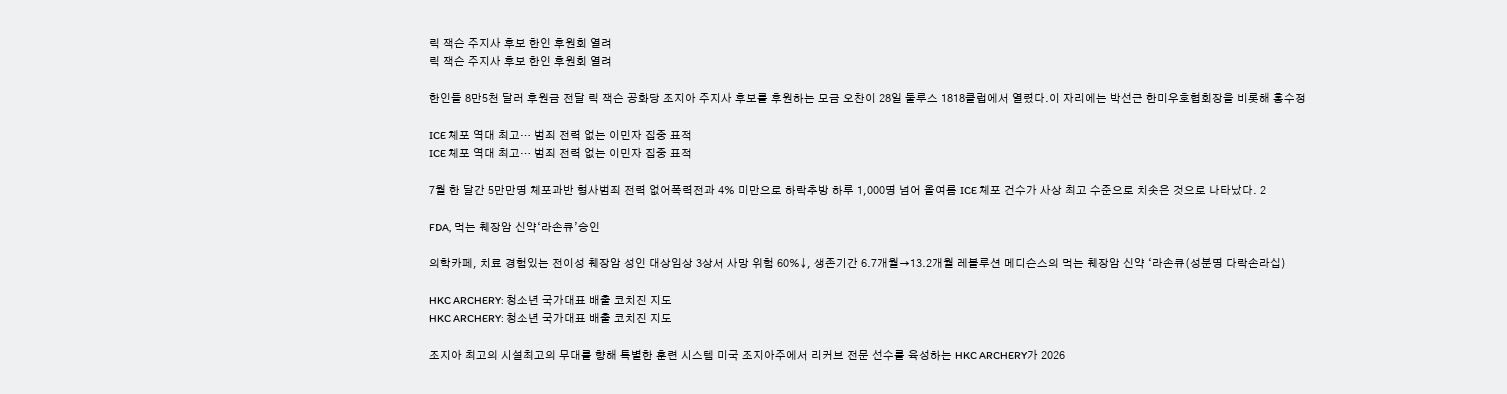릭 잭슨 주지사 후보 한인 후원회 열려
릭 잭슨 주지사 후보 한인 후원회 열려

한인들 8만5천 달러 후원금 전달 릭 잭슨 공화당 조지아 주지사 후보를 후원하는 모금 오찬이 28일 둘루스 1818클럽에서 열렸다.이 자리에는 박선근 한미우호협회장을 비롯해 홍수정

ICE 체포 역대 최고… 범죄 전력 없는 이민자 집중 표적
ICE 체포 역대 최고… 범죄 전력 없는 이민자 집중 표적

7월 한 달간 5만만명 체포과반 형사범죄 전력 없어폭력전과 4% 미만으로 하락추방 하루 1,000명 넘어 올여름 ICE 체포 건수가 사상 최고 수준으로 치솟은 것으로 나타났다. 2

FDA, 먹는 췌장암 신약‘라손큐’승인

의학카페, 치료 경험있는 전이성 췌장암 성인 대상임상 3상서 사망 위험 60%↓, 생존기간 6.7개월→13.2개월 레볼루션 메디슨스의 먹는 췌장암 신약 ‘라손큐(성분명 다락손라십)

HKC ARCHERY: 청소년 국가대표 배출 코치진 지도
HKC ARCHERY: 청소년 국가대표 배출 코치진 지도

조지아 최고의 시설최고의 무대를 향해 특별한 훈련 시스템 미국 조지아주에서 리커브 전문 선수를 육성하는 HKC ARCHERY가 2026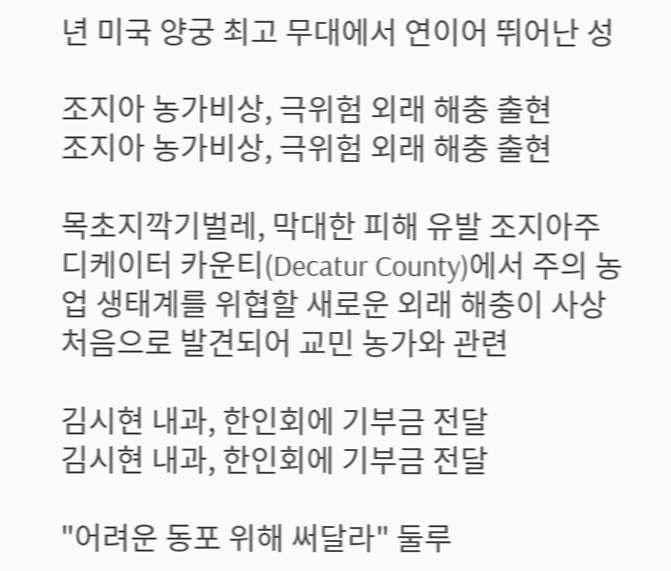년 미국 양궁 최고 무대에서 연이어 뛰어난 성

조지아 농가비상, 극위험 외래 해충 출현
조지아 농가비상, 극위험 외래 해충 출현

목초지깍기벌레, 막대한 피해 유발 조지아주 디케이터 카운티(Decatur County)에서 주의 농업 생태계를 위협할 새로운 외래 해충이 사상 처음으로 발견되어 교민 농가와 관련

김시현 내과, 한인회에 기부금 전달
김시현 내과, 한인회에 기부금 전달

"어려운 동포 위해 써달라" 둘루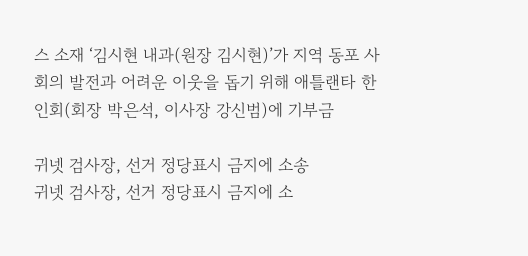스 소재 ‘김시현 내과(원장 김시현)’가 지역 동포 사회의 발전과 어려운 이웃을 돕기 위해 애틀랜타 한인회(회장 박은석, 이사장 강신범)에 기부금

귀넷 검사장, 선거 정당표시 금지에 소송
귀넷 검사장, 선거 정당표시 금지에 소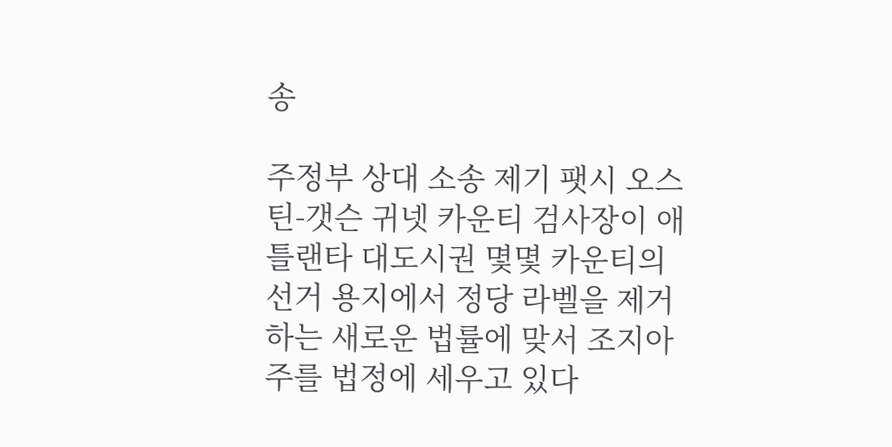송

주정부 상대 소송 제기 팻시 오스틴-갯슨 귀넷 카운티 검사장이 애틀랜타 대도시권 몇몇 카운티의 선거 용지에서 정당 라벨을 제거하는 새로운 법률에 맞서 조지아주를 법정에 세우고 있다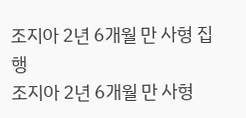조지아 2년 6개월 만 사형 집행
조지아 2년 6개월 만 사형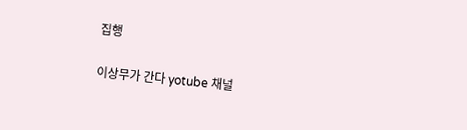집행

이상무가 간다 yotube 채널